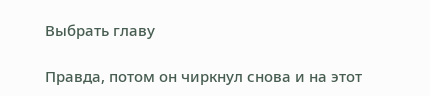Выбрать главу

Правда, потом он чиркнул снова и на этот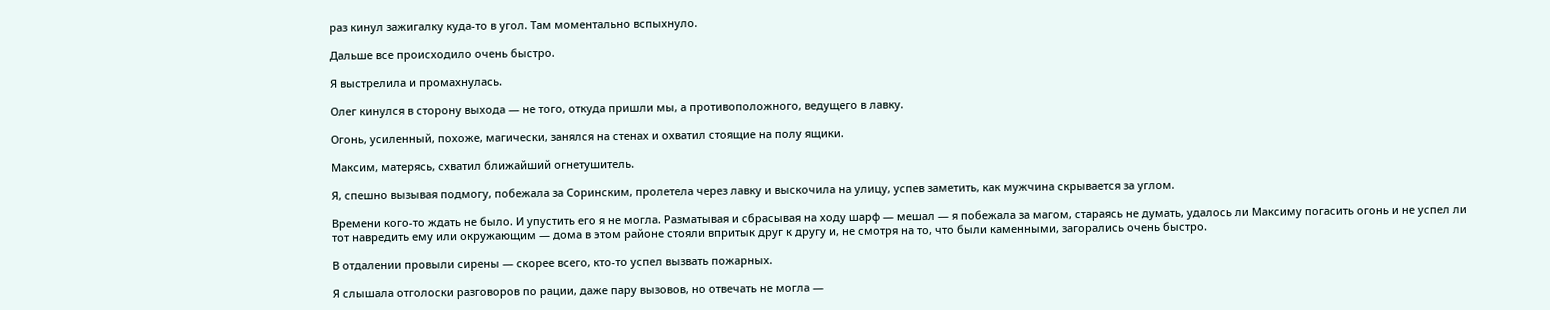раз кинул зажигалку куда-то в угол. Там моментально вспыхнуло.

Дальше все происходило очень быстро.

Я выстрелила и промахнулась.

Олег кинулся в сторону выхода — не того, откуда пришли мы, а противоположного, ведущего в лавку.

Огонь, усиленный, похоже, магически, занялся на стенах и охватил стоящие на полу ящики.

Максим, матерясь, схватил ближайший огнетушитель.

Я, спешно вызывая подмогу, побежала за Соринским, пролетела через лавку и выскочила на улицу, успев заметить, как мужчина скрывается за углом.

Времени кого-то ждать не было. И упустить его я не могла. Разматывая и сбрасывая на ходу шарф — мешал — я побежала за магом, стараясь не думать, удалось ли Максиму погасить огонь и не успел ли тот навредить ему или окружающим — дома в этом районе стояли впритык друг к другу и, не смотря на то, что были каменными, загорались очень быстро.

В отдалении провыли сирены — скорее всего, кто-то успел вызвать пожарных.

Я слышала отголоски разговоров по рации, даже пару вызовов, но отвечать не могла —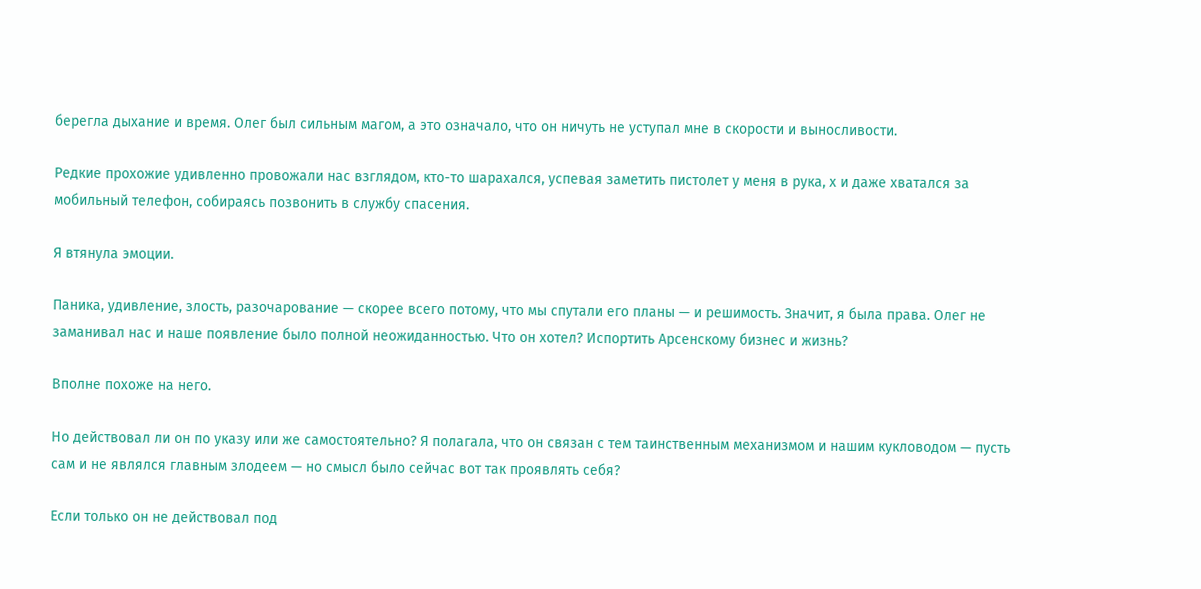берегла дыхание и время. Олег был сильным магом, а это означало, что он ничуть не уступал мне в скорости и выносливости.

Редкие прохожие удивленно провожали нас взглядом, кто-то шарахался, успевая заметить пистолет у меня в рука, х и даже хватался за мобильный телефон, собираясь позвонить в службу спасения.

Я втянула эмоции.

Паника, удивление, злость, разочарование — скорее всего потому, что мы спутали его планы — и решимость. Значит, я была права. Олег не заманивал нас и наше появление было полной неожиданностью. Что он хотел? Испортить Арсенскому бизнес и жизнь?

Вполне похоже на него.

Но действовал ли он по указу или же самостоятельно? Я полагала, что он связан с тем таинственным механизмом и нашим кукловодом — пусть сам и не являлся главным злодеем — но смысл было сейчас вот так проявлять себя?

Если только он не действовал под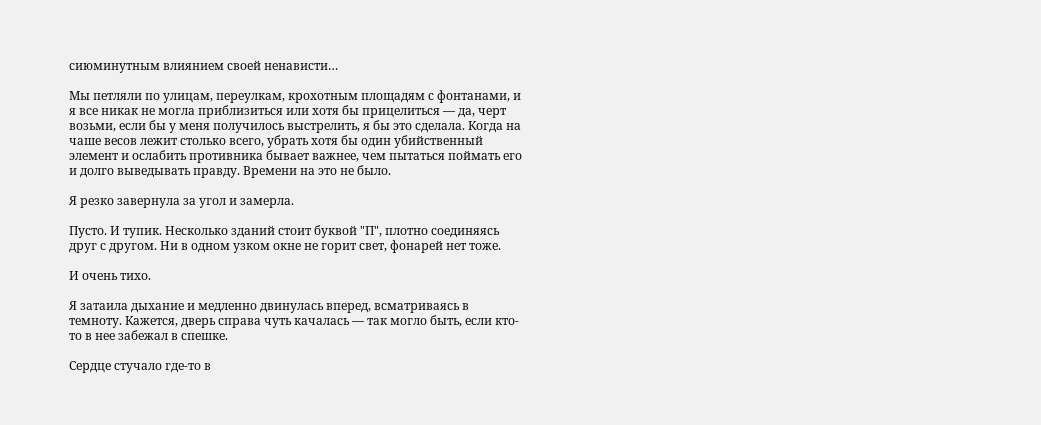сиюминутным влиянием своей ненависти…

Мы петляли по улицам, переулкам, крохотным площадям с фонтанами, и я все никак не могла приблизиться или хотя бы прицелиться — да, черт возьми, если бы у меня получилось выстрелить, я бы это сделала. Когда на чаше весов лежит столько всего, убрать хотя бы один убийственный элемент и ослабить противника бывает важнее, чем пытаться поймать его и долго выведывать правду. Времени на это не было.

Я резко завернула за угол и замерла.

Пусто. И тупик. Несколько зданий стоит буквой "П", плотно соединяясь друг с другом. Ни в одном узком окне не горит свет, фонарей нет тоже.

И очень тихо.

Я затаила дыхание и медленно двинулась вперед, всматриваясь в темноту. Кажется, дверь справа чуть качалась — так могло быть, если кто-то в нее забежал в спешке.

Сердце стучало где-то в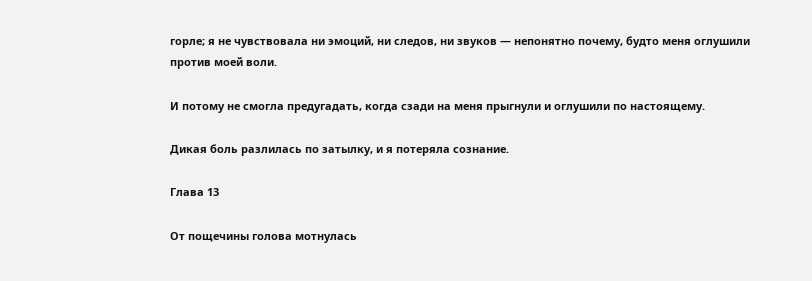горле; я не чувствовала ни эмоций, ни следов, ни звуков — непонятно почему, будто меня оглушили против моей воли.

И потому не смогла предугадать, когда сзади на меня прыгнули и оглушили по настоящему.

Дикая боль разлилась по затылку, и я потеряла сознание.

Глава 13

От пощечины голова мотнулась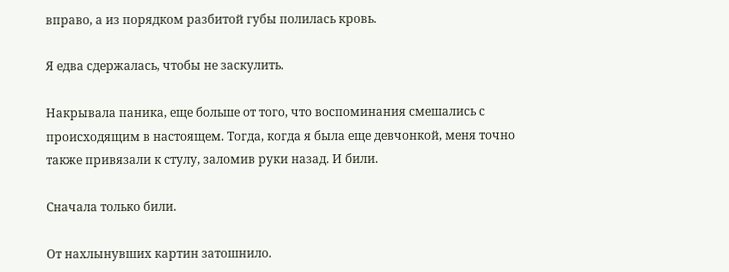вправо, а из порядком разбитой губы полилась кровь.

Я едва сдержалась, чтобы не заскулить.

Накрывала паника, еще больше от того, что воспоминания смешались с происходящим в настоящем. Тогда, когда я была еще девчонкой, меня точно также привязали к стулу, заломив руки назад. И били.

Сначала только били.

От нахлынувших картин затошнило.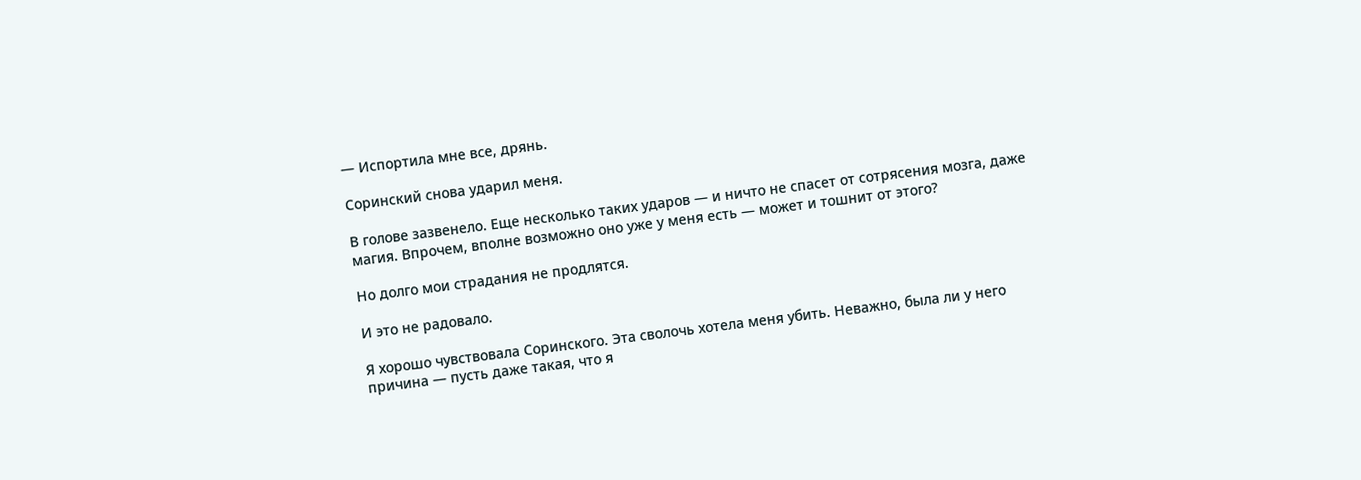— Испортила мне все, дрянь.

Соринский снова ударил меня.

В голове зазвенело. Еще несколько таких ударов — и ничто не спасет от сотрясения мозга, даже магия. Впрочем, вполне возможно оно уже у меня есть — может и тошнит от этого?

Но долго мои страдания не продлятся.

И это не радовало.

Я хорошо чувствовала Соринского. Эта сволочь хотела меня убить. Неважно, была ли у него причина — пусть даже такая, что я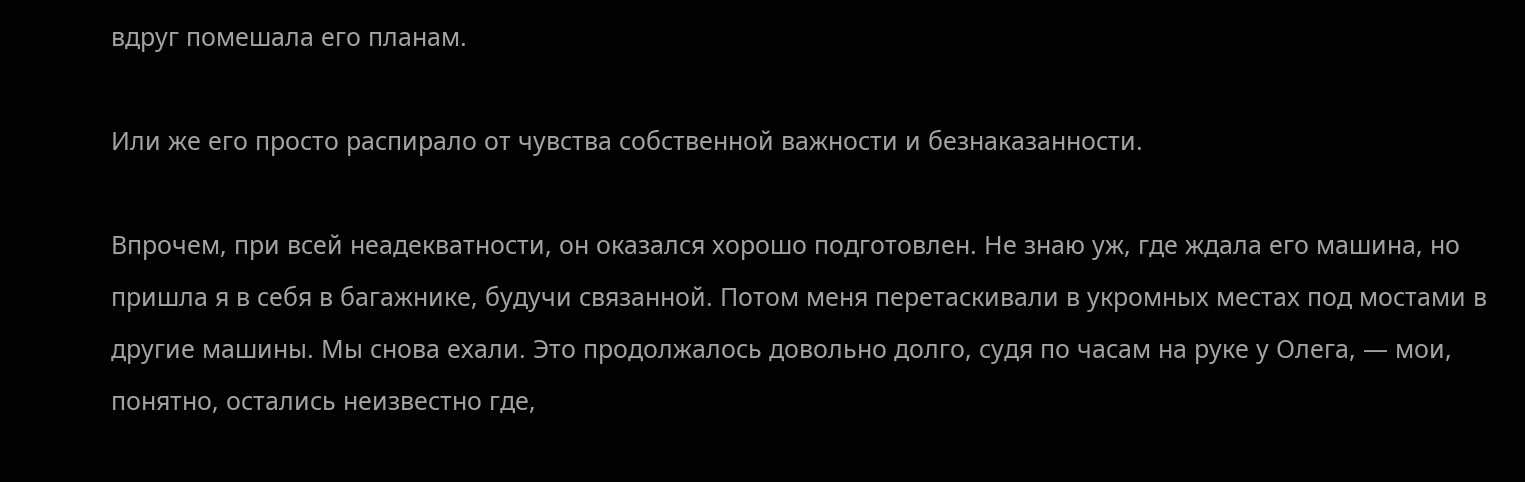вдруг помешала его планам.

Или же его просто распирало от чувства собственной важности и безнаказанности.

Впрочем, при всей неадекватности, он оказался хорошо подготовлен. Не знаю уж, где ждала его машина, но пришла я в себя в багажнике, будучи связанной. Потом меня перетаскивали в укромных местах под мостами в другие машины. Мы снова ехали. Это продолжалось довольно долго, судя по часам на руке у Олега, — мои, понятно, остались неизвестно где,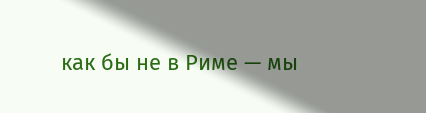как бы не в Риме — мы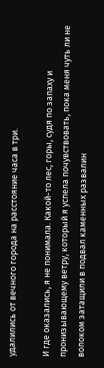удалились от вечного города на расстояние часа в три.

И где оказались, я не понимала. Какой-то лес, горы, судя по запаху и пронизывающему ветру, который я успела почувствовать, пока меня чуть ли не волоком затащили в подвал каменных развалин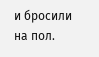и бросили на пол.